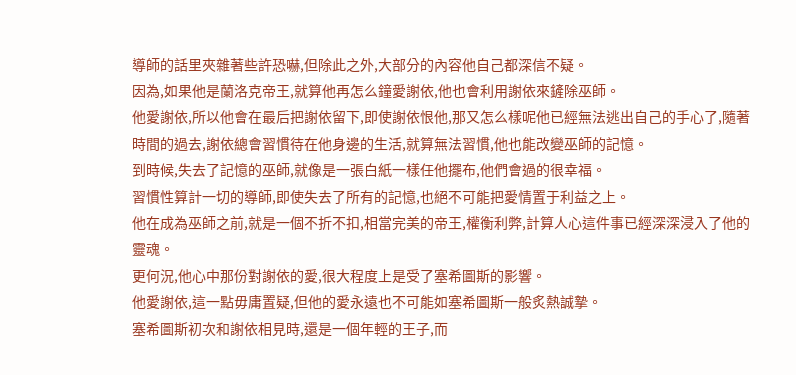導師的話里夾雜著些許恐嚇,但除此之外,大部分的內容他自己都深信不疑。
因為,如果他是蘭洛克帝王,就算他再怎么鐘愛謝依,他也會利用謝依來鏟除巫師。
他愛謝依,所以他會在最后把謝依留下,即使謝依恨他,那又怎么樣呢他已經無法逃出自己的手心了,隨著時間的過去,謝依總會習慣待在他身邊的生活,就算無法習慣,他也能改變巫師的記憶。
到時候,失去了記憶的巫師,就像是一張白紙一樣任他擺布,他們會過的很幸福。
習慣性算計一切的導師,即使失去了所有的記憶,也絕不可能把愛情置于利益之上。
他在成為巫師之前,就是一個不折不扣,相當完美的帝王,權衡利弊,計算人心這件事已經深深浸入了他的靈魂。
更何況,他心中那份對謝依的愛,很大程度上是受了塞希圖斯的影響。
他愛謝依,這一點毋庸置疑,但他的愛永遠也不可能如塞希圖斯一般炙熱誠摯。
塞希圖斯初次和謝依相見時,還是一個年輕的王子,而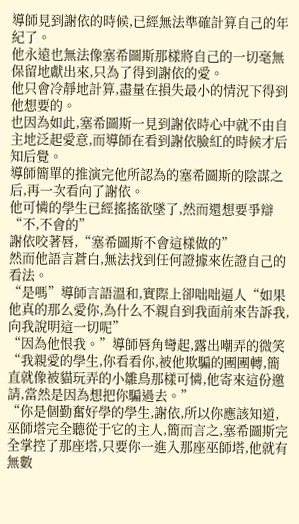導師見到謝依的時候,已經無法準確計算自己的年紀了。
他永遠也無法像塞希圖斯那樣將自己的一切毫無保留地獻出來,只為了得到謝依的愛。
他只會冷靜地計算,盡量在損失最小的情況下得到他想要的。
也因為如此,塞希圖斯一見到謝依時心中就不由自主地泛起愛意,而導師在看到謝依臉紅的時候才后知后覺。
導師簡單的推演完他所認為的塞希圖斯的陰謀之后,再一次看向了謝依。
他可憐的學生已經搖搖欲墜了,然而還想要爭辯“不,不會的”
謝依咬著唇,“塞希圖斯不會這樣做的”
然而他語言蒼白,無法找到任何證據來佐證自己的看法。
“是嗎”導師言語溫和,實際上卻咄咄逼人“如果他真的那么愛你,為什么不親自到我面前來告訴我,向我說明這一切呢”
“因為他恨我。”導師唇角彎起,露出嘲弄的微笑“我親愛的學生,你看看你,被他欺騙的團團轉,簡直就像被貓玩弄的小雛鳥那樣可憐,他寄來這份邀請,當然是因為想把你騙過去。”
“你是個勤奮好學的學生,謝依,所以你應該知道,巫師塔完全聽從于它的主人,簡而言之,塞希圖斯完全掌控了那座塔,只要你一進入那座巫師塔,他就有無數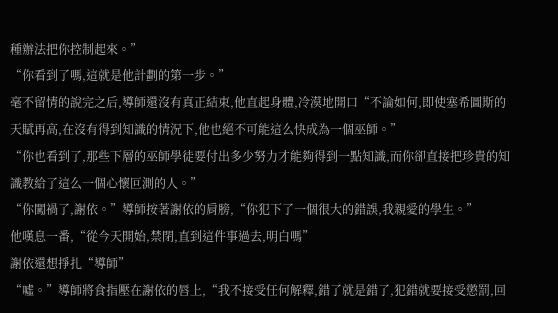種辦法把你控制起來。”
“你看到了嗎,這就是他計劃的第一步。”
毫不留情的說完之后,導師還沒有真正結束,他直起身體,冷漠地開口“不論如何,即使塞希圖斯的天賦再高,在沒有得到知識的情況下,他也絕不可能這么快成為一個巫師。”
“你也看到了,那些下層的巫師學徒要付出多少努力才能夠得到一點知識,而你卻直接把珍貴的知識教給了這么一個心懷叵測的人。”
“你闖禍了,謝依。”導師按著謝依的肩膀,“你犯下了一個很大的錯誤,我親愛的學生。”
他嘆息一番,“從今天開始,禁閉,直到這件事過去,明白嗎”
謝依還想掙扎“導師”
“噓。”導師將食指壓在謝依的唇上,“我不接受任何解釋,錯了就是錯了,犯錯就要接受懲罰,回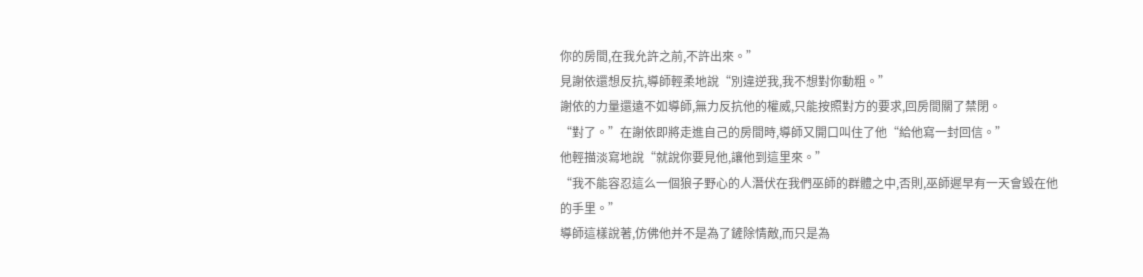你的房間,在我允許之前,不許出來。”
見謝依還想反抗,導師輕柔地說“別違逆我,我不想對你動粗。”
謝依的力量還遠不如導師,無力反抗他的權威,只能按照對方的要求,回房間關了禁閉。
“對了。”在謝依即將走進自己的房間時,導師又開口叫住了他“給他寫一封回信。”
他輕描淡寫地說“就說你要見他,讓他到這里來。”
“我不能容忍這么一個狼子野心的人潛伏在我們巫師的群體之中,否則,巫師遲早有一天會毀在他的手里。”
導師這樣說著,仿佛他并不是為了鏟除情敵,而只是為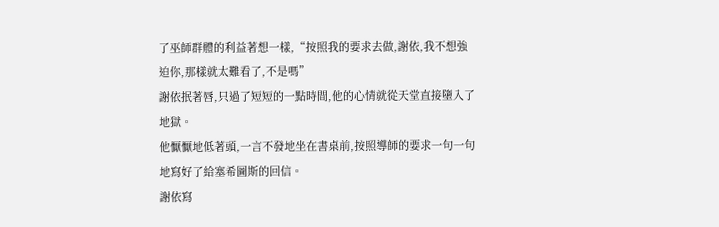了巫師群體的利益著想一樣,“按照我的要求去做,謝依,我不想強迫你,那樣就太難看了,不是嗎”
謝依抿著唇,只過了短短的一點時間,他的心情就從天堂直接墮入了地獄。
他懨懨地低著頭,一言不發地坐在書桌前,按照導師的要求一句一句地寫好了給塞希圖斯的回信。
謝依寫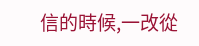信的時候,一改從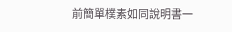前簡單樸素如同說明書一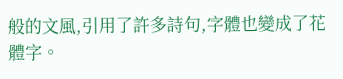般的文風,引用了許多詩句,字體也變成了花體字。